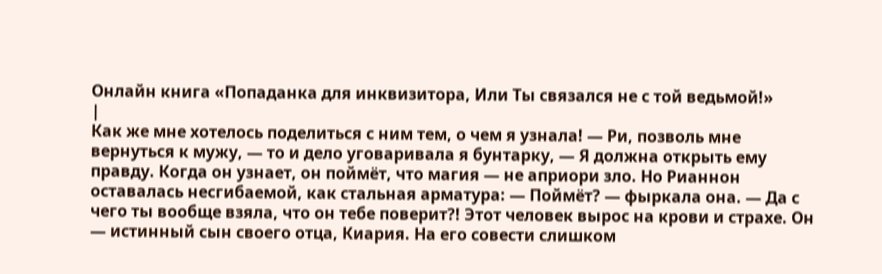Онлайн книга «Попаданка для инквизитора, Или Ты связался не с той ведьмой!»
|
Как же мне хотелось поделиться с ним тем, о чем я узнала! — Ри, позволь мне вернуться к мужу, — то и дело уговаривала я бунтарку, — Я должна открыть ему правду. Когда он узнает, он поймёт, что магия — не априори зло. Но Рианнон оставалась несгибаемой, как стальная арматура: — Поймёт? — фыркала она. — Да с чего ты вообще взяла, что он тебе поверит?! Этот человек вырос на крови и страхе. Он — истинный сын своего отца, Киария. На его совести слишком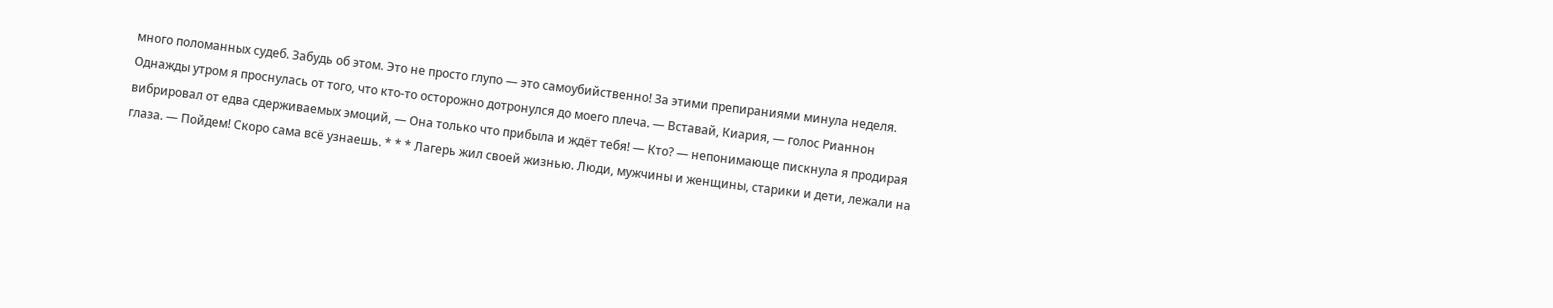много поломанных судеб. Забудь об этом. Это не просто глупо — это самоубийственно! За этими препираниями минула неделя. Однажды утром я проснулась от того, что кто-то осторожно дотронулся до моего плеча. — Вставай, Киария, — голос Рианнон вибрировал от едва сдерживаемых эмоций, — Она только что прибыла и ждёт тебя! — Кто? — непонимающе пискнула я продирая глаза. — Пойдем! Скоро сама всё узнаешь. * * * Лагерь жил своей жизнью. Люди, мужчины и женщины, старики и дети, лежали на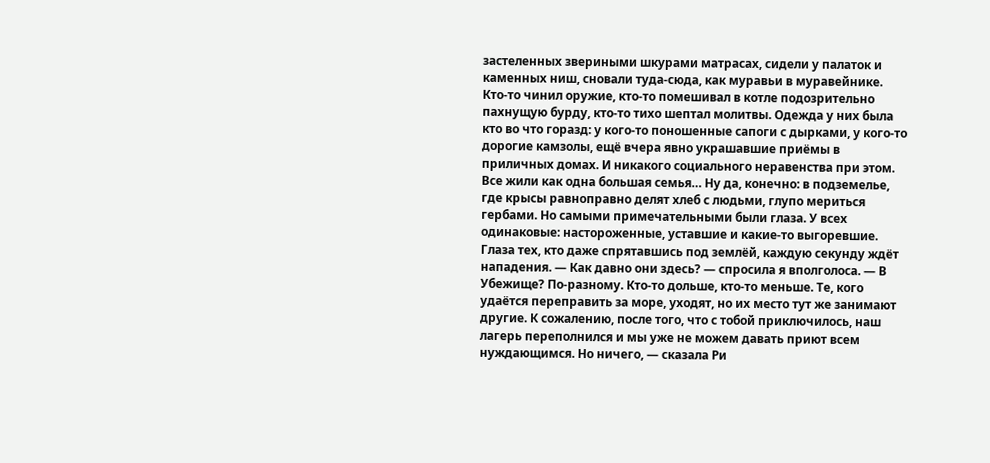застеленных звериными шкурами матрасах, сидели у палаток и каменных ниш, сновали туда-сюда, как муравьи в муравейнике. Кто-то чинил оружие, кто-то помешивал в котле подозрительно пахнущую бурду, кто-то тихо шептал молитвы. Одежда у них была кто во что горазд: у кого-то поношенные сапоги с дырками, у кого-то дорогие камзолы, ещё вчера явно украшавшие приёмы в приличных домах. И никакого социального неравенства при этом. Все жили как одна большая семья… Ну да, конечно: в подземелье, где крысы равноправно делят хлеб с людьми, глупо мериться гербами. Но самыми примечательными были глаза. У всех одинаковые: настороженные, уставшие и какие-то выгоревшие. Глаза тех, кто даже спрятавшись под землёй, каждую секунду ждёт нападения. — Как давно они здесь? — спросила я вполголоса. — В Убежище? По-разному. Кто-то дольше, кто-то меньше. Те, кого удаётся переправить за море, уходят, но их место тут же занимают другие. К сожалению, после того, что с тобой приключилось, наш лагерь переполнился и мы уже не можем давать приют всем нуждающимся. Но ничего, — сказала Ри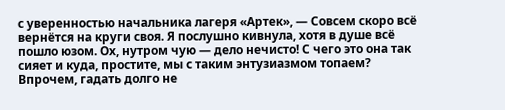с уверенностью начальника лагеря «Артек», — Совсем скоро всё вернётся на круги своя. Я послушно кивнула, хотя в душе всё пошло юзом. Ох, нутром чую — дело нечисто! С чего это она так сияет и куда, простите, мы с таким энтузиазмом топаем? Впрочем, гадать долго не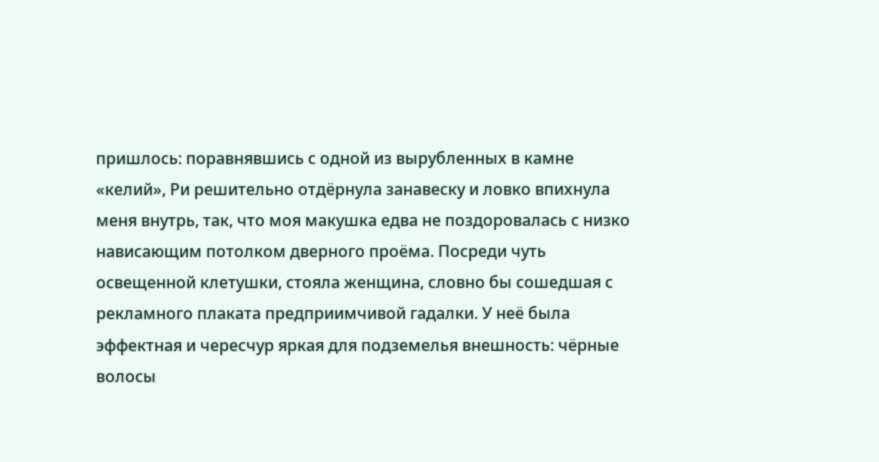пришлось: поравнявшись с одной из вырубленных в камне «келий», Ри решительно отдёрнула занавеску и ловко впихнула меня внутрь, так, что моя макушка едва не поздоровалась с низко нависающим потолком дверного проёма. Посреди чуть освещенной клетушки, стояла женщина, словно бы сошедшая с рекламного плаката предприимчивой гадалки. У неё была эффектная и чересчур яркая для подземелья внешность: чёрные волосы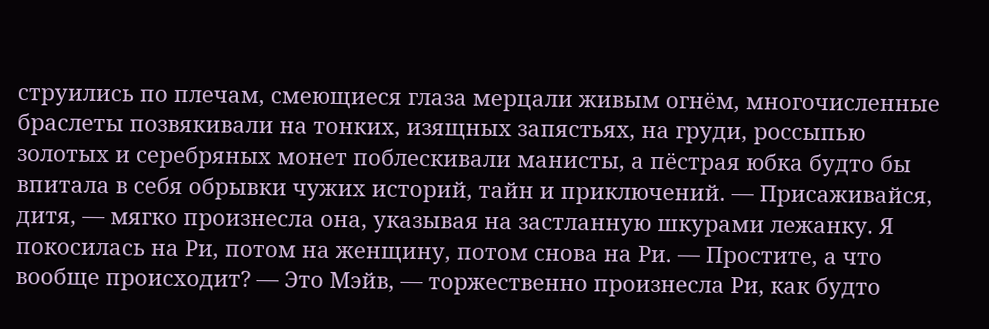струились по плечам, смеющиеся глаза мерцали живым огнём, многочисленные браслеты позвякивали на тонких, изящных запястьях, на груди, россыпью золотых и серебряных монет поблескивали манисты, а пёстрая юбка будто бы впитала в себя обрывки чужих историй, тайн и приключений. — Присаживайся, дитя, — мягко произнесла она, указывая на застланную шкурами лежанку. Я покосилась на Ри, потом на женщину, потом снова на Ри. — Простите, а что вообще происходит? — Это Мэйв, — торжественно произнесла Ри, как будто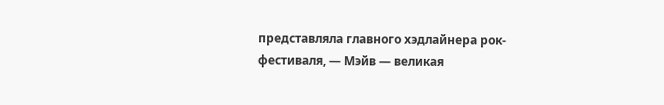представляла главного хэдлайнера рок-фестиваля, — Мэйв — великая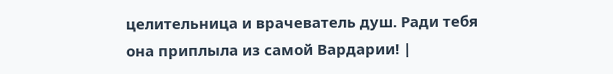целительница и врачеватель душ. Ради тебя она приплыла из самой Вардарии! |